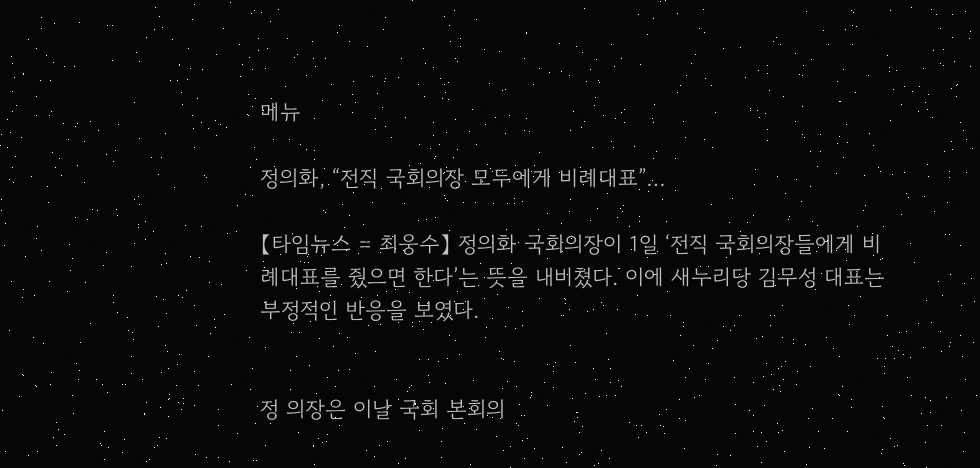메뉴

정의화, “전직 국회의장 모두에게 비례대표”…

【타임뉴스 = 최웅수】 정의화 국회의장이 1일 ‘전직 국회의장들에게 비례대표를 줬으면 한다’는 뜻을 내비쳤다. 이에 새누리당 김무성 대표는 부정적인 반응을 보였다.


정 의장은 이날 국회 본회의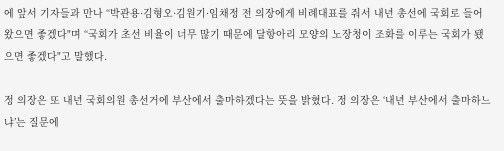에 앞서 기자들과 만나 “박관용·김형오·김원기·임채정 전 의장에게 비례대표를 줘서 내년 총선에 국회로 들어왔으면 좋겠다"며 “국회가 초선 비율이 너무 많기 때문에 달항아리 모양의 노장청이 조화를 이루는 국회가 됐으면 좋겠다"고 말했다.

정 의장은 또 내년 국회의원 총선거에 부산에서 출마하겠다는 뜻을 밝혔다. 정 의장은 ‘내년 부산에서 출마하느냐’는 질문에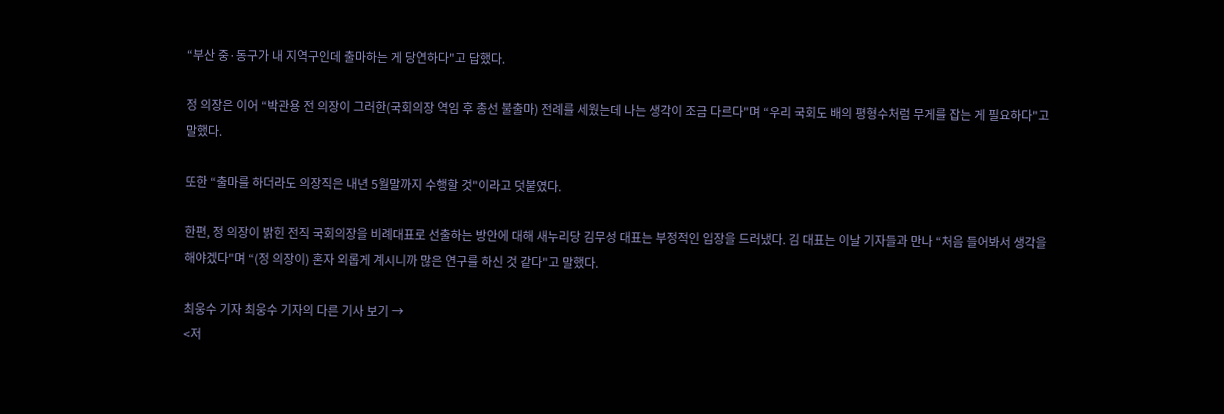“부산 중·동구가 내 지역구인데 출마하는 게 당연하다"고 답했다.

정 의장은 이어 “박관용 전 의장이 그러한(국회의장 역임 후 총선 불출마) 전례를 세웠는데 나는 생각이 조금 다르다"며 “우리 국회도 배의 평형수처럼 무게를 잡는 게 필요하다"고 말했다.

또한 “출마를 하더라도 의장직은 내년 5월말까지 수행할 것"이라고 덧붙였다.

한편, 정 의장이 밝힌 전직 국회의장을 비례대표로 선출하는 방안에 대해 새누리당 김무성 대표는 부정적인 입장을 드러냈다. 김 대표는 이날 기자들과 만나 “처음 들어봐서 생각을 해야겠다"며 “(정 의장이) 혼자 외롭게 계시니까 많은 연구를 하신 것 같다"고 말했다.

최웅수 기자 최웅수 기자의 다른 기사 보기 →
<저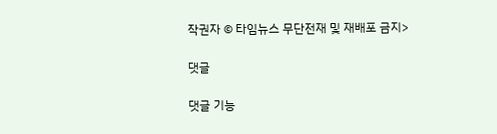작권자 © 타임뉴스 무단전재 및 재배포 금지>

댓글

댓글 기능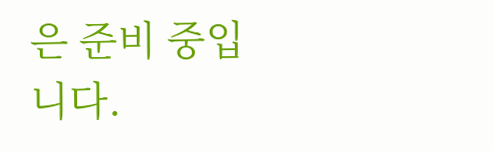은 준비 중입니다.